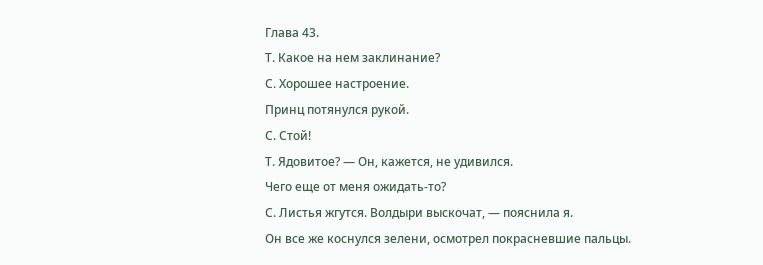Глава 43.
Т. Какое на нем заклинание?
С. Хорошее настроение.
Принц потянулся рукой.
С. Стой!
Т. Ядовитое? — Он, кажется, не удивился.
Чего еще от меня ожидать-то?
С. Листья жгутся. Волдыри выскочат, — пояснила я.
Он все же коснулся зелени, осмотрел покрасневшие пальцы.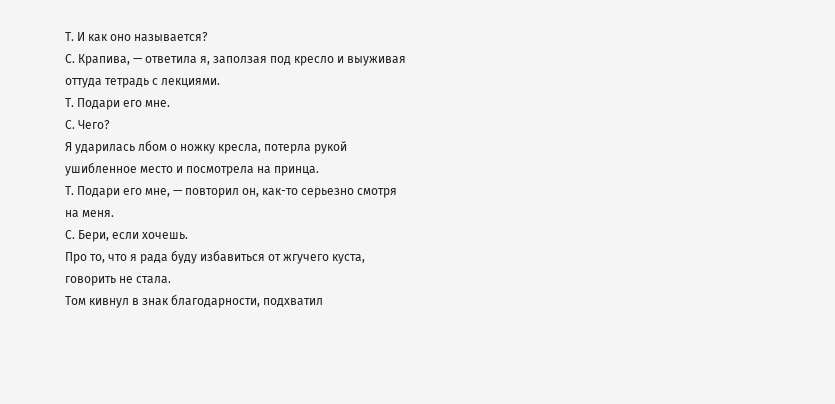Т. И как оно называется?
С. Крапива, — ответила я, заползая под кресло и выуживая оттуда тетрадь с лекциями.
Т. Подари его мне.
С. Чего?
Я ударилась лбом о ножку кресла, потерла рукой ушибленное место и посмотрела на принца.
Т. Подари его мне, — повторил он, как-то серьезно смотря на меня.
С. Бери, если хочешь.
Про то, что я рада буду избавиться от жгучего куста, говорить не стала.
Том кивнул в знак благодарности, подхватил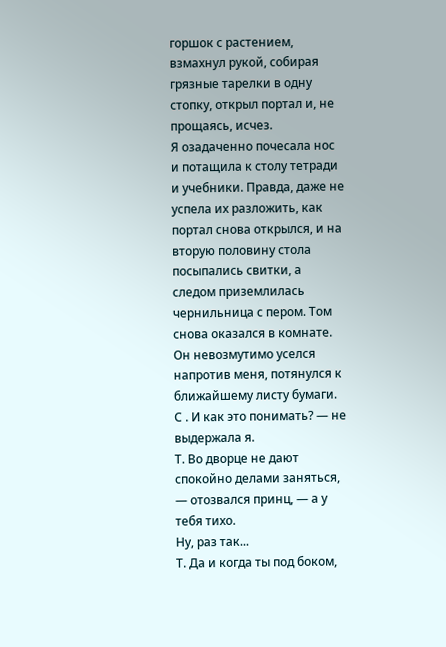горшок с растением, взмахнул рукой, собирая грязные тарелки в одну стопку, открыл портал и, не прощаясь, исчез.
Я озадаченно почесала нос и потащила к столу тетради и учебники. Правда, даже не успела их разложить, как портал снова открылся, и на вторую половину стола посыпались свитки, а следом приземлилась чернильница с пером. Том снова оказался в комнате.
Он невозмутимо уселся напротив меня, потянулся к ближайшему листу бумаги.
С . И как это понимать? — не выдержала я.
Т. Во дворце не дают спокойно делами заняться, — отозвался принц, — а у тебя тихо.
Ну, раз так...
Т. Да и когда ты под боком,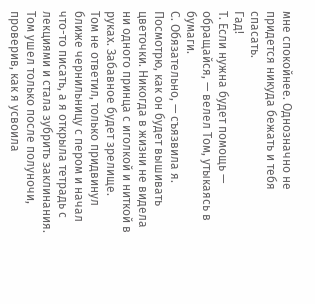мне спокойнее. Однозначно не придется никуда бежать и тебя спасать.
Гад!
Т. Если нужна будет помощь — обращайся, — велел Том, утыкаясь в бумаги.
С. Обязательно, — съязвила я.
Посмотрю, как он будет вышивать цветочки. Никогда в жизни не видела ни одного принца с иголкой и ниткой в руках. Забавное будет зрелище.
Том не ответил, только придвинул ближе чернильницу с пером и начал что-то писать, а я открыла тетрадь с лекциями и стала зубрить заклинания.
Том ушел только после полуночи, проверив, как я усвоила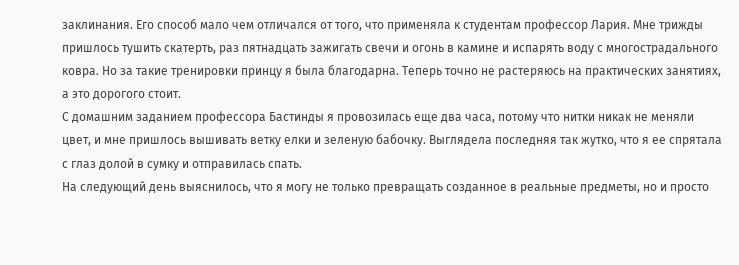заклинания. Его способ мало чем отличался от того, что применяла к студентам профессор Лария. Мне трижды пришлось тушить скатерть, раз пятнадцать зажигать свечи и огонь в камине и испарять воду с многострадального ковра. Но за такие тренировки принцу я была благодарна. Теперь точно не растеряюсь на практических занятиях, а это дорогого стоит.
С домашним заданием профессора Бастинды я провозилась еще два часа, потому что нитки никак не меняли цвет, и мне пришлось вышивать ветку елки и зеленую бабочку. Выглядела последняя так жутко, что я ее спрятала с глаз долой в сумку и отправилась спать.
На следующий день выяснилось, что я могу не только превращать созданное в реальные предметы, но и просто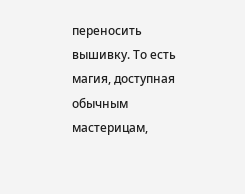переносить вышивку. То есть магия, доступная обычным мастерицам,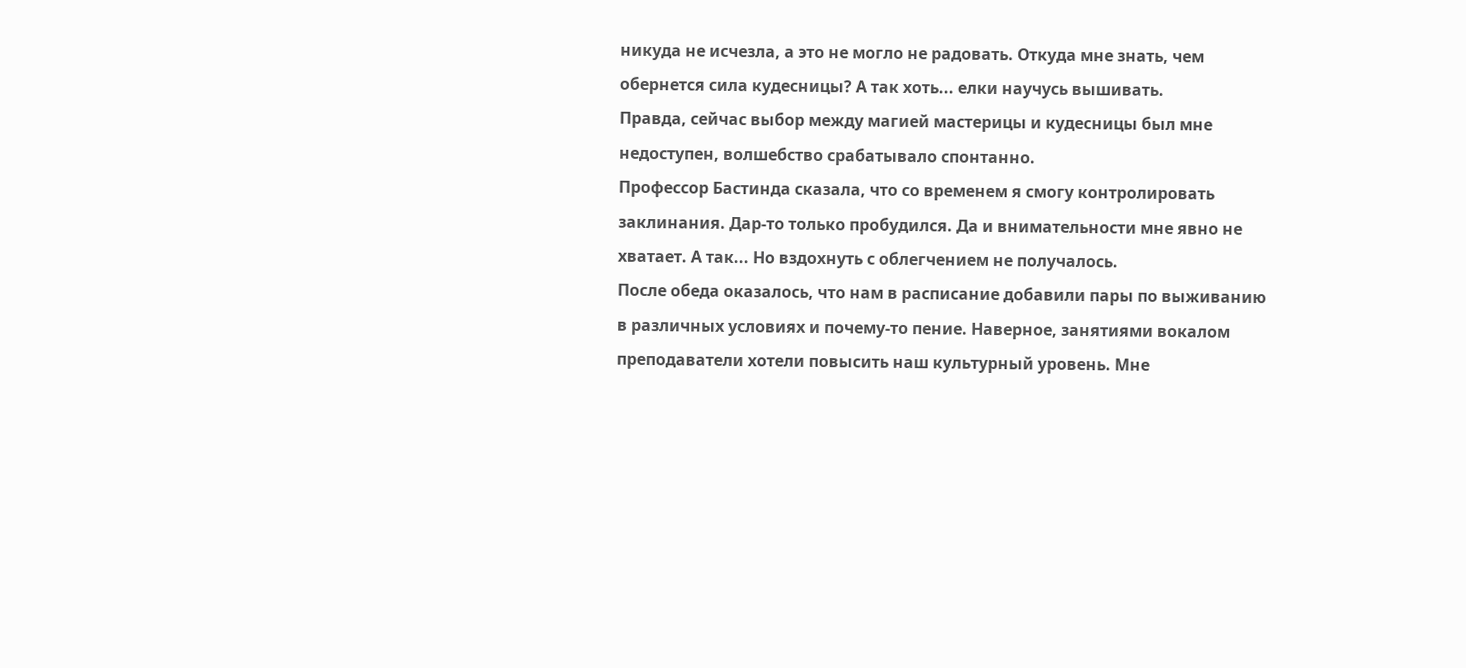никуда не исчезла, а это не могло не радовать. Откуда мне знать, чем обернется сила кудесницы? А так хоть... елки научусь вышивать.
Правда, сейчас выбор между магией мастерицы и кудесницы был мне недоступен, волшебство срабатывало спонтанно.
Профессор Бастинда сказала, что со временем я смогу контролировать заклинания. Дар-то только пробудился. Да и внимательности мне явно не хватает. А так... Но вздохнуть с облегчением не получалось.
После обеда оказалось, что нам в расписание добавили пары по выживанию в различных условиях и почему-то пение. Наверное, занятиями вокалом преподаватели хотели повысить наш культурный уровень. Мне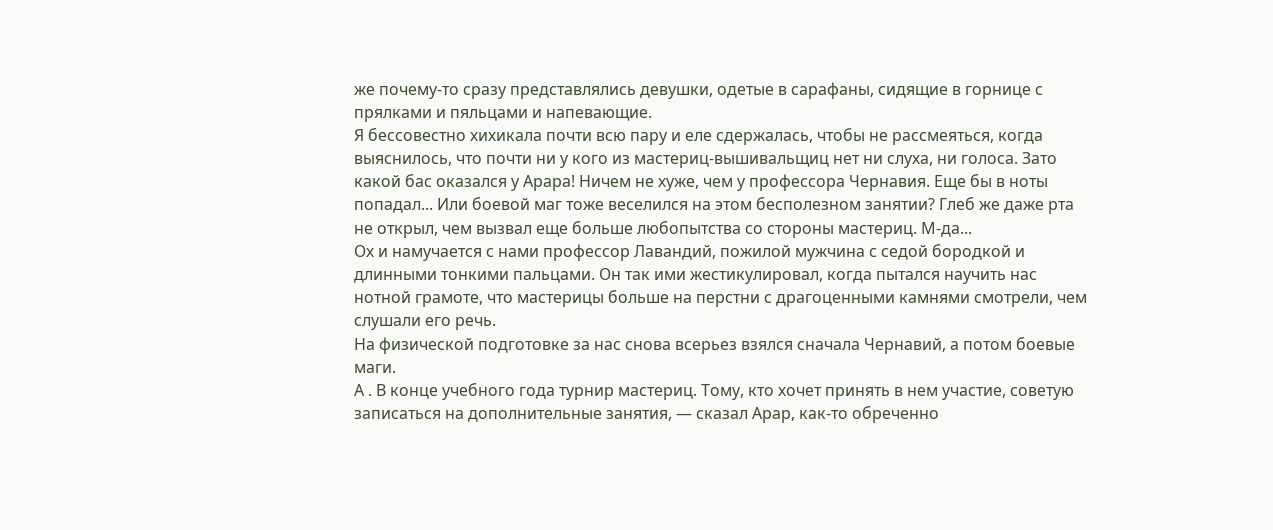же почему-то сразу представлялись девушки, одетые в сарафаны, сидящие в горнице с прялками и пяльцами и напевающие.
Я бессовестно хихикала почти всю пару и еле сдержалась, чтобы не рассмеяться, когда выяснилось, что почти ни у кого из мастериц-вышивальщиц нет ни слуха, ни голоса. Зато какой бас оказался у Арара! Ничем не хуже, чем у профессора Чернавия. Еще бы в ноты попадал... Или боевой маг тоже веселился на этом бесполезном занятии? Глеб же даже рта не открыл, чем вызвал еще больше любопытства со стороны мастериц. М-да...
Ох и намучается с нами профессор Лавандий, пожилой мужчина с седой бородкой и длинными тонкими пальцами. Он так ими жестикулировал, когда пытался научить нас нотной грамоте, что мастерицы больше на перстни с драгоценными камнями смотрели, чем слушали его речь.
На физической подготовке за нас снова всерьез взялся сначала Чернавий, а потом боевые маги.
А . В конце учебного года турнир мастериц. Тому, кто хочет принять в нем участие, советую записаться на дополнительные занятия, — сказал Арар, как-то обреченно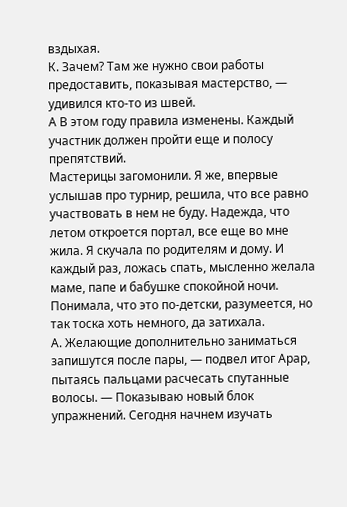вздыхая.
К. Зачем? Там же нужно свои работы предоставить, показывая мастерство, — удивился кто-то из швей.
А В этом году правила изменены. Каждый участник должен пройти еще и полосу препятствий.
Мастерицы загомонили. Я же, впервые услышав про турнир, решила, что все равно участвовать в нем не буду. Надежда, что летом откроется портал, все еще во мне жила. Я скучала по родителям и дому. И каждый раз, ложась спать, мысленно желала маме, папе и бабушке спокойной ночи. Понимала, что это по-детски, разумеется, но так тоска хоть немного, да затихала.
А. Желающие дополнительно заниматься запишутся после пары, — подвел итог Арар, пытаясь пальцами расчесать спутанные волосы. — Показываю новый блок упражнений. Сегодня начнем изучать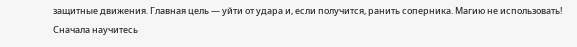защитные движения. Главная цель — уйти от удара и, если получится, ранить соперника. Магию не использовать! Сначала научитесь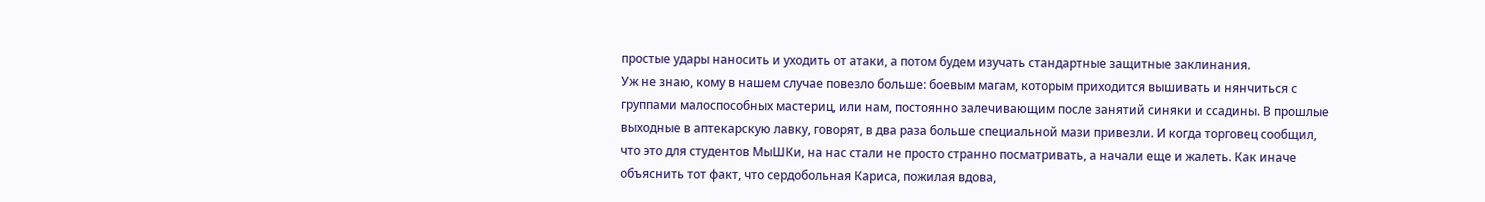простые удары наносить и уходить от атаки, а потом будем изучать стандартные защитные заклинания.
Уж не знаю, кому в нашем случае повезло больше: боевым магам, которым приходится вышивать и нянчиться с группами малоспособных мастериц, или нам, постоянно залечивающим после занятий синяки и ссадины. В прошлые выходные в аптекарскую лавку, говорят, в два раза больше специальной мази привезли. И когда торговец сообщил, что это для студентов МыШКи, на нас стали не просто странно посматривать, а начали еще и жалеть. Как иначе объяснить тот факт, что сердобольная Кариса, пожилая вдова,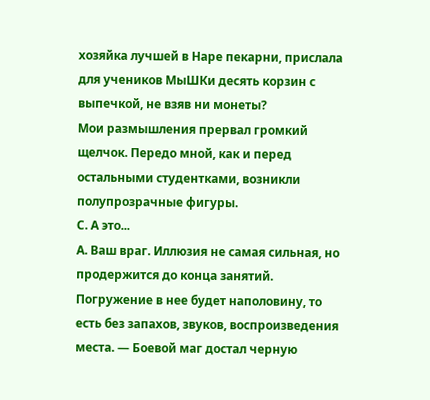хозяйка лучшей в Наре пекарни, прислала для учеников МыШКи десять корзин с выпечкой, не взяв ни монеты?
Мои размышления прервал громкий щелчок. Передо мной, как и перед остальными студентками, возникли полупрозрачные фигуры.
С. А это...
А. Ваш враг. Иллюзия не самая сильная, но продержится до конца занятий. Погружение в нее будет наполовину, то есть без запахов, звуков, воспроизведения места. — Боевой маг достал черную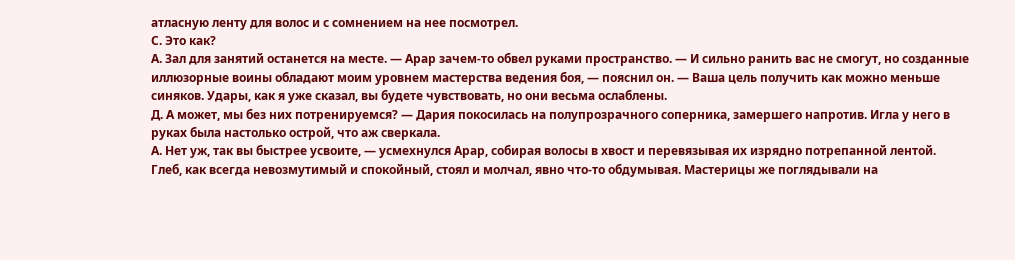атласную ленту для волос и с сомнением на нее посмотрел.
С. Это как?
А. Зал для занятий останется на месте. — Арар зачем-то обвел руками пространство. — И сильно ранить вас не смогут, но созданные иллюзорные воины обладают моим уровнем мастерства ведения боя, — пояснил он. — Ваша цель получить как можно меньше синяков. Удары, как я уже сказал, вы будете чувствовать, но они весьма ослаблены.
Д. А может, мы без них потренируемся? — Дария покосилась на полупрозрачного соперника, замершего напротив. Игла у него в руках была настолько острой, что аж сверкала.
А. Нет уж, так вы быстрее усвоите, — усмехнулся Арар, собирая волосы в хвост и перевязывая их изрядно потрепанной лентой.
Глеб, как всегда невозмутимый и спокойный, стоял и молчал, явно что-то обдумывая. Мастерицы же поглядывали на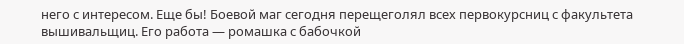него с интересом. Еще бы! Боевой маг сегодня перещеголял всех первокурсниц с факультета вышивальщиц. Его работа — ромашка с бабочкой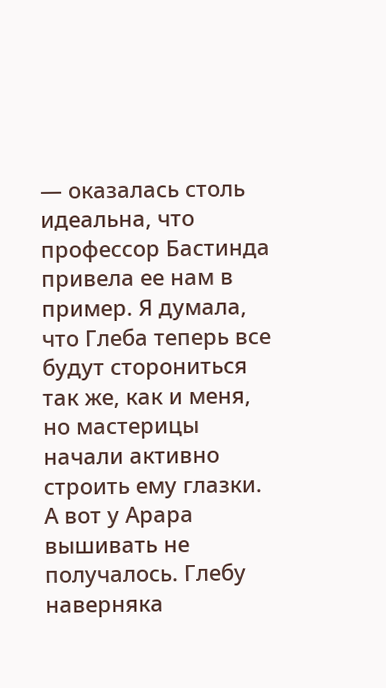— оказалась столь идеальна, что профессор Бастинда привела ее нам в пример. Я думала, что Глеба теперь все будут сторониться так же, как и меня, но мастерицы начали активно строить ему глазки.
А вот у Арара вышивать не получалось. Глебу наверняка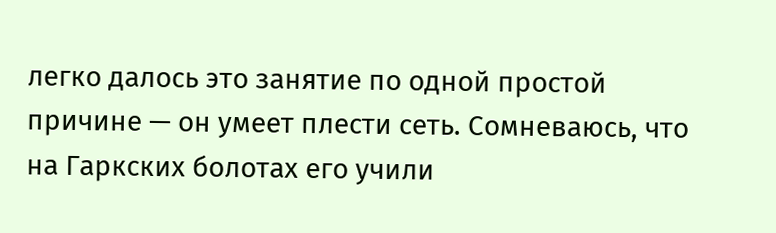легко далось это занятие по одной простой причине — он умеет плести сеть. Сомневаюсь, что на Гаркских болотах его учили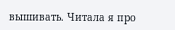вышивать. Читала я про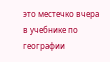это местечко вчера в учебнике по географии